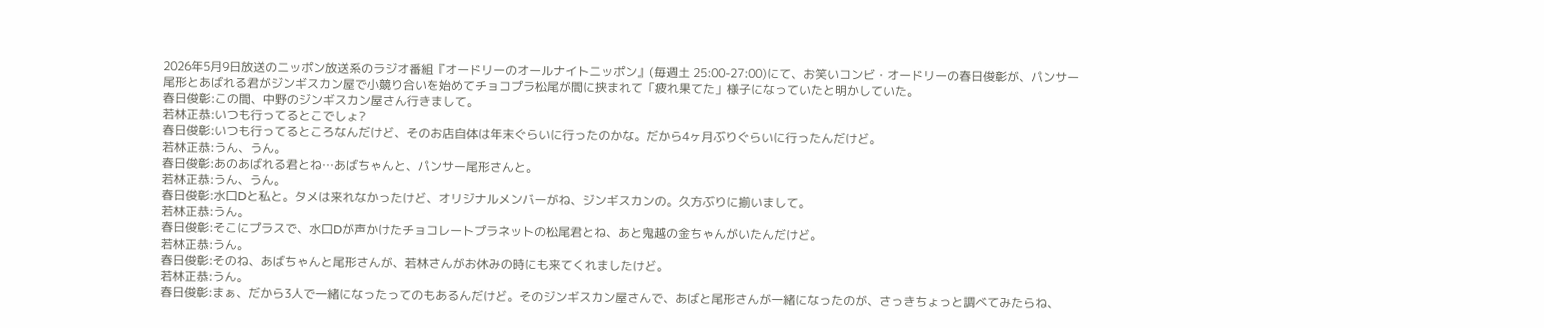2026年5月9日放送のニッポン放送系のラジオ番組『オードリーのオールナイトニッポン』(毎週土 25:00-27:00)にて、お笑いコンビ・オードリーの春日俊彰が、パンサー尾形とあばれる君がジンギスカン屋で小競り合いを始めてチョコプラ松尾が間に挟まれて「疲れ果てた」様子になっていたと明かしていた。
春日俊彰:この間、中野のジンギスカン屋さん行きまして。
若林正恭:いつも行ってるとこでしょ?
春日俊彰:いつも行ってるところなんだけど、そのお店自体は年末ぐらいに行ったのかな。だから4ヶ月ぶりぐらいに行ったんだけど。
若林正恭:うん、うん。
春日俊彰:あのあばれる君とね…あばちゃんと、パンサー尾形さんと。
若林正恭:うん、うん。
春日俊彰:水口Dと私と。タメは来れなかったけど、オリジナルメンバーがね、ジンギスカンの。久方ぶりに揃いまして。
若林正恭:うん。
春日俊彰:そこにプラスで、水口Dが声かけたチョコレートプラネットの松尾君とね、あと鬼越の金ちゃんがいたんだけど。
若林正恭:うん。
春日俊彰:そのね、あばちゃんと尾形さんが、若林さんがお休みの時にも来てくれましたけど。
若林正恭:うん。
春日俊彰:まぁ、だから3人で一緒になったってのもあるんだけど。そのジンギスカン屋さんで、あばと尾形さんが一緒になったのが、さっきちょっと調べてみたらね、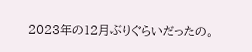2023年の12月ぶりぐらいだったの。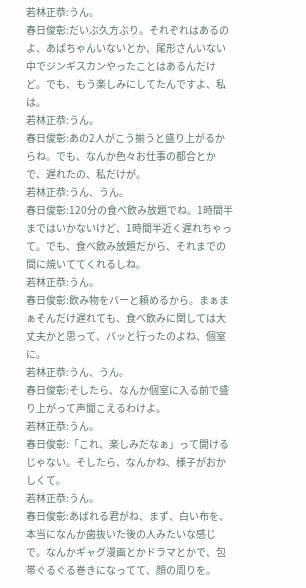若林正恭:うん。
春日俊彰:だいぶ久方ぶり。それぞれはあるのよ、あばちゃんいないとか、尾形さんいない中でジンギスカンやったことはあるんだけど。でも、もう楽しみにしてたんですよ、私は。
若林正恭:うん。
春日俊彰:あの2人がこう揃うと盛り上がるからね。でも、なんか色々お仕事の都合とかで、遅れたの、私だけが。
若林正恭:うん、うん。
春日俊彰:120分の食べ飲み放題でね。1時間半まではいかないけど、1時間半近く遅れちゃって。でも、食べ飲み放題だから、それまでの間に焼いててくれるしね。
若林正恭:うん。
春日俊彰:飲み物をバーと頼めるから。まぁまぁそんだけ遅れても、食べ飲みに関しては大丈夫かと思って、バッと行ったのよね、個室に。
若林正恭:うん、うん。
春日俊彰:そしたら、なんか個室に入る前で盛り上がって声聞こえるわけよ。
若林正恭:うん。
春日俊彰:「これ、楽しみだなぁ」って開けるじゃない。そしたら、なんかね、様子がおかしくて。
若林正恭:うん。
春日俊彰:あばれる君がね、まず、白い布を、本当になんか歯抜いた後の人みたいな感じで。なんかギャグ漫画とかドラマとかで、包帯ぐるぐる巻きになってて、顔の周りを。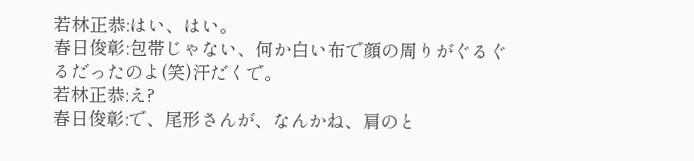若林正恭:はい、はい。
春日俊彰:包帯じゃない、何か白い布で顔の周りがぐるぐるだったのよ(笑)汗だくで。
若林正恭:え?
春日俊彰:で、尾形さんが、なんかね、肩のと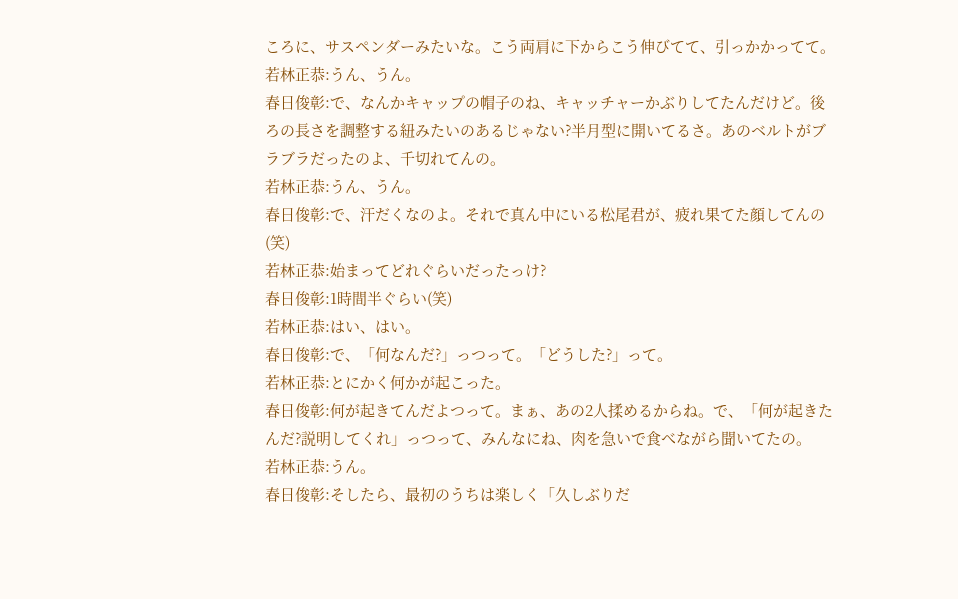ころに、サスペンダーみたいな。こう両肩に下からこう伸びてて、引っかかってて。
若林正恭:うん、うん。
春日俊彰:で、なんかキャップの帽子のね、キャッチャーかぶりしてたんだけど。後ろの長さを調整する紐みたいのあるじゃない?半月型に開いてるさ。あのベルトがブラブラだったのよ、千切れてんの。
若林正恭:うん、うん。
春日俊彰:で、汗だくなのよ。それで真ん中にいる松尾君が、疲れ果てた顔してんの(笑)
若林正恭:始まってどれぐらいだったっけ?
春日俊彰:1時間半ぐらい(笑)
若林正恭:はい、はい。
春日俊彰:で、「何なんだ?」っつって。「どうした?」って。
若林正恭:とにかく何かが起こった。
春日俊彰:何が起きてんだよつって。まぁ、あの2人揉めるからね。で、「何が起きたんだ?説明してくれ」っつって、みんなにね、肉を急いで食べながら聞いてたの。
若林正恭:うん。
春日俊彰:そしたら、最初のうちは楽しく「久しぶりだ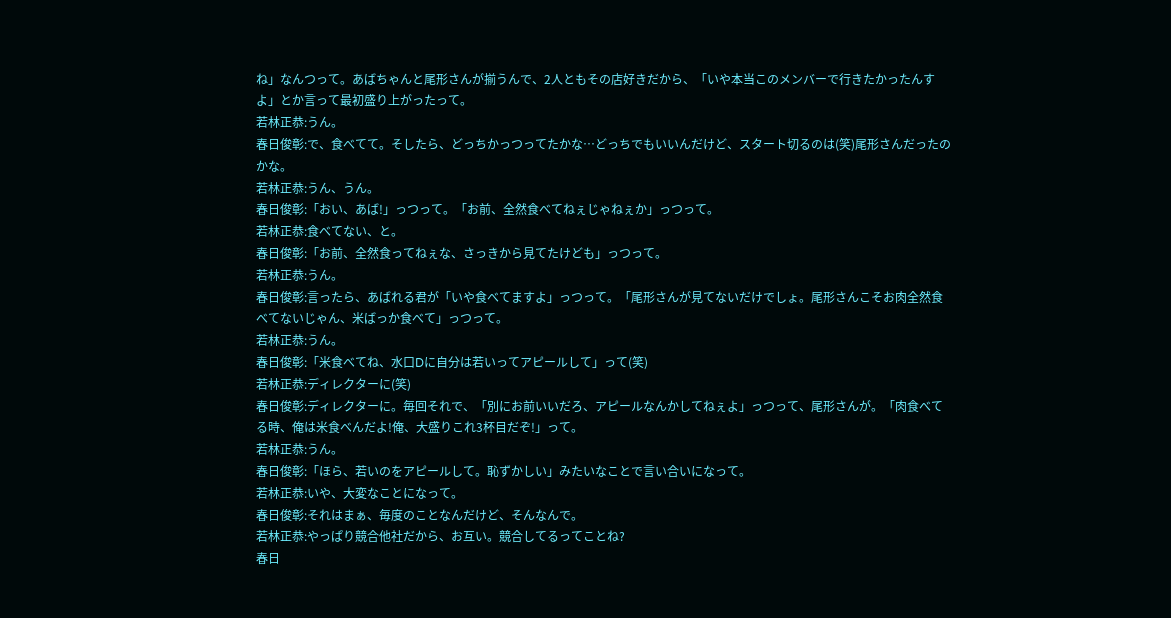ね」なんつって。あばちゃんと尾形さんが揃うんで、2人ともその店好きだから、「いや本当このメンバーで行きたかったんすよ」とか言って最初盛り上がったって。
若林正恭:うん。
春日俊彰:で、食べてて。そしたら、どっちかっつってたかな…どっちでもいいんだけど、スタート切るのは(笑)尾形さんだったのかな。
若林正恭:うん、うん。
春日俊彰:「おい、あば!」っつって。「お前、全然食べてねぇじゃねぇか」っつって。
若林正恭:食べてない、と。
春日俊彰:「お前、全然食ってねぇな、さっきから見てたけども」っつって。
若林正恭:うん。
春日俊彰:言ったら、あばれる君が「いや食べてますよ」っつって。「尾形さんが見てないだけでしょ。尾形さんこそお肉全然食べてないじゃん、米ばっか食べて」っつって。
若林正恭:うん。
春日俊彰:「米食べてね、水口Dに自分は若いってアピールして」って(笑)
若林正恭:ディレクターに(笑)
春日俊彰:ディレクターに。毎回それで、「別にお前いいだろ、アピールなんかしてねぇよ」っつって、尾形さんが。「肉食べてる時、俺は米食べんだよ!俺、大盛りこれ3杯目だぞ!」って。
若林正恭:うん。
春日俊彰:「ほら、若いのをアピールして。恥ずかしい」みたいなことで言い合いになって。
若林正恭:いや、大変なことになって。
春日俊彰:それはまぁ、毎度のことなんだけど、そんなんで。
若林正恭:やっぱり競合他社だから、お互い。競合してるってことね?
春日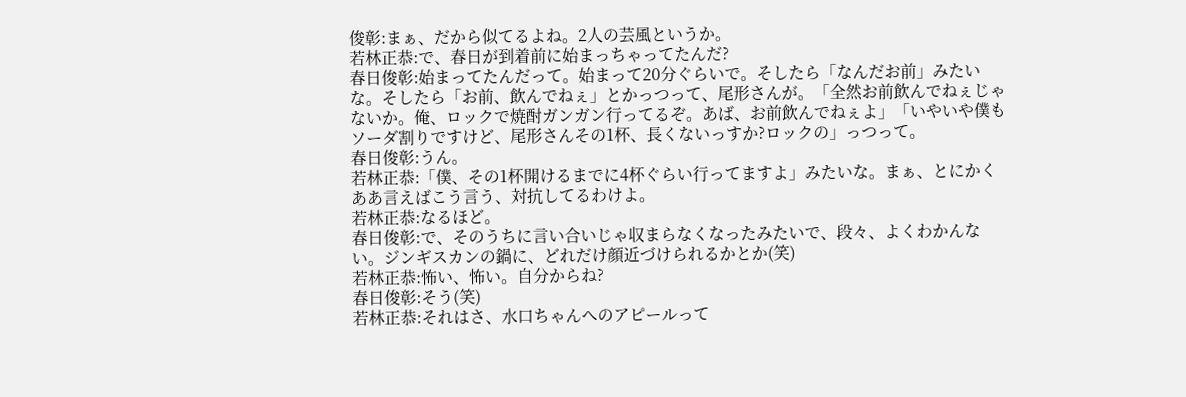俊彰:まぁ、だから似てるよね。2人の芸風というか。
若林正恭:で、春日が到着前に始まっちゃってたんだ?
春日俊彰:始まってたんだって。始まって20分ぐらいで。そしたら「なんだお前」みたいな。そしたら「お前、飲んでねぇ」とかっつって、尾形さんが。「全然お前飲んでねぇじゃないか。俺、ロックで焼酎ガンガン行ってるぞ。あば、お前飲んでねぇよ」「いやいや僕もソーダ割りですけど、尾形さんその1杯、長くないっすか?ロックの」っつって。
春日俊彰:うん。
若林正恭:「僕、その1杯開けるまでに4杯ぐらい行ってますよ」みたいな。まぁ、とにかくああ言えばこう言う、対抗してるわけよ。
若林正恭:なるほど。
春日俊彰:で、そのうちに言い合いじゃ収まらなくなったみたいで、段々、よくわかんない。ジンギスカンの鍋に、どれだけ顔近づけられるかとか(笑)
若林正恭:怖い、怖い。自分からね?
春日俊彰:そう(笑)
若林正恭:それはさ、水口ちゃんへのアピールって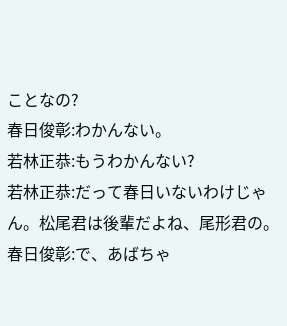ことなの?
春日俊彰:わかんない。
若林正恭:もうわかんない?
若林正恭:だって春日いないわけじゃん。松尾君は後輩だよね、尾形君の。
春日俊彰:で、あばちゃ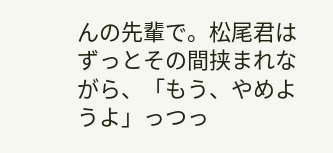んの先輩で。松尾君はずっとその間挟まれながら、「もう、やめようよ」っつっ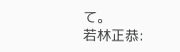て。
若林正恭: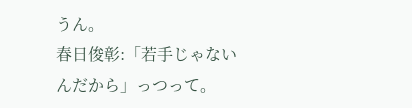うん。
春日俊彰:「若手じゃないんだから」っつって。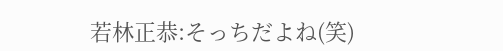若林正恭:そっちだよね(笑)